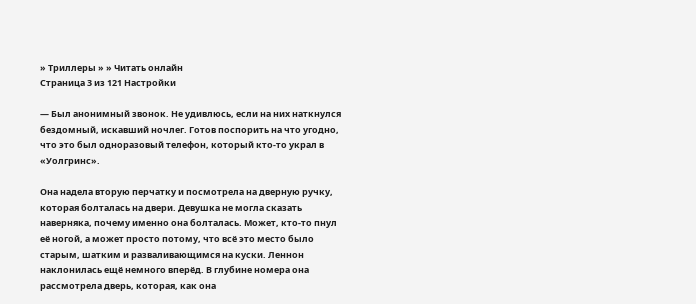» Триллеры » » Читать онлайн
Страница 3 из 121 Настройки

— Был анонимный звонок. Не удивлюсь, если на них наткнулся бездомный, искавший ночлег. Готов поспорить на что угодно, что это был одноразовый телефон, который кто-то украл в «Уолгринс».

Она надела вторую перчатку и посмотрела на дверную ручку, которая болталась на двери. Девушка не могла сказать наверняка, почему именно она болталась. Может, кто-то пнул её ногой, а может просто потому, что всё это место было старым, шатким и разваливающимся на куски. Леннон наклонилась ещё немного вперёд. В глубине номера она рассмотрела дверь, которая, как она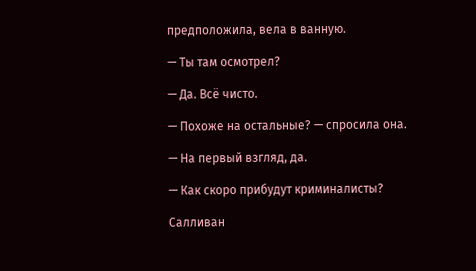предположила, вела в ванную.

— Ты там осмотрел?

— Да. Всё чисто.

— Похоже на остальные? — спросила она.

— На первый взгляд, да.

— Как скоро прибудут криминалисты?

Салливан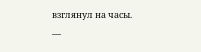взглянул на часы.

—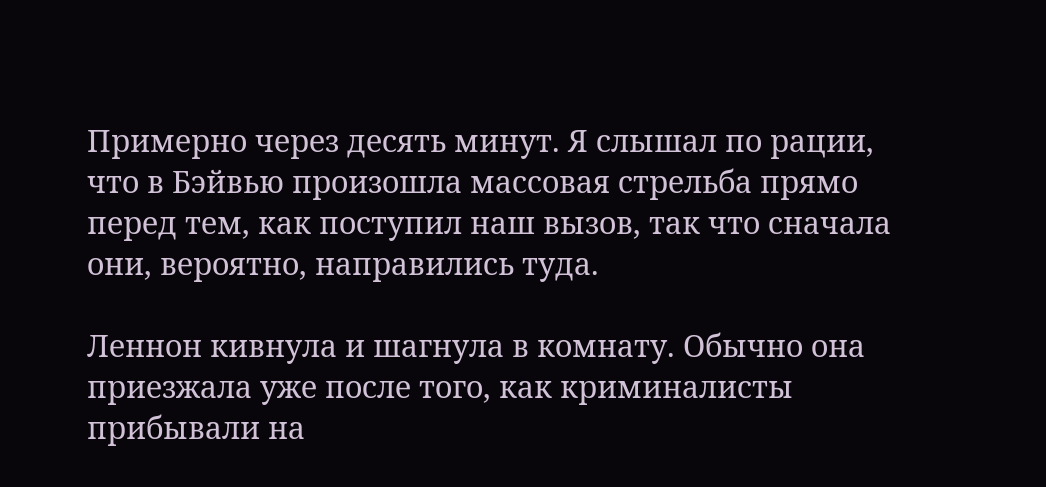Примерно через десять минут. Я слышал по рации, что в Бэйвью произошла массовая стрельба прямо перед тем, как поступил наш вызов, так что сначала они, вероятно, направились туда.

Леннон кивнула и шагнула в комнату. Обычно она приезжала уже после того, как криминалисты прибывали на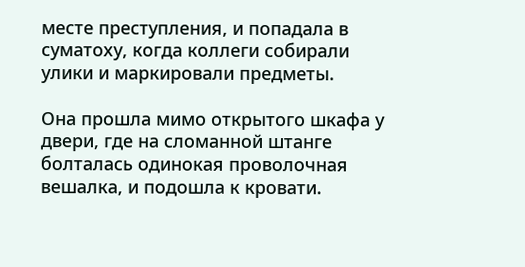месте преступления, и попадала в суматоху, когда коллеги собирали улики и маркировали предметы.

Она прошла мимо открытого шкафа у двери, где на сломанной штанге болталась одинокая проволочная вешалка, и подошла к кровати.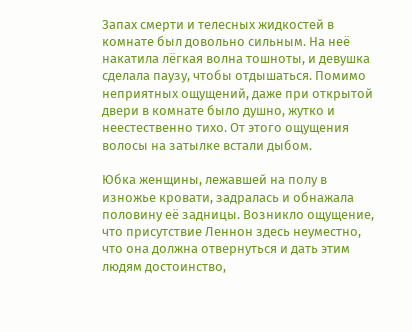Запах смерти и телесных жидкостей в комнате был довольно сильным. На неё накатила лёгкая волна тошноты, и девушка сделала паузу, чтобы отдышаться. Помимо неприятных ощущений, даже при открытой двери в комнате было душно, жутко и неестественно тихо. От этого ощущения волосы на затылке встали дыбом.

Юбка женщины, лежавшей на полу в изножье кровати, задралась и обнажала половину её задницы. Возникло ощущение, что присутствие Леннон здесь неуместно, что она должна отвернуться и дать этим людям достоинство,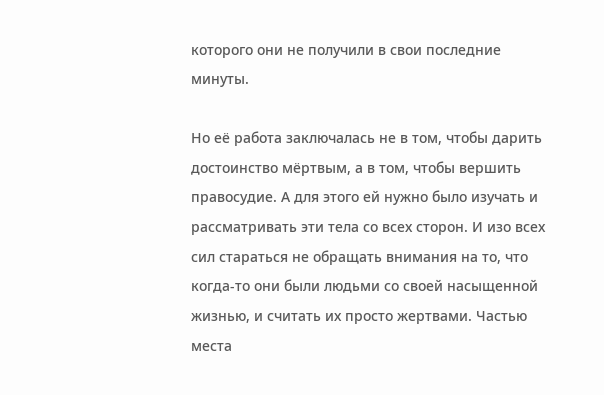которого они не получили в свои последние минуты.

Но её работа заключалась не в том, чтобы дарить достоинство мёртвым, а в том, чтобы вершить правосудие. А для этого ей нужно было изучать и рассматривать эти тела со всех сторон. И изо всех сил стараться не обращать внимания на то, что когда-то они были людьми со своей насыщенной жизнью, и считать их просто жертвами. Частью места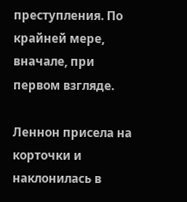преступления. По крайней мере, вначале, при первом взгляде.

Леннон присела на корточки и наклонилась в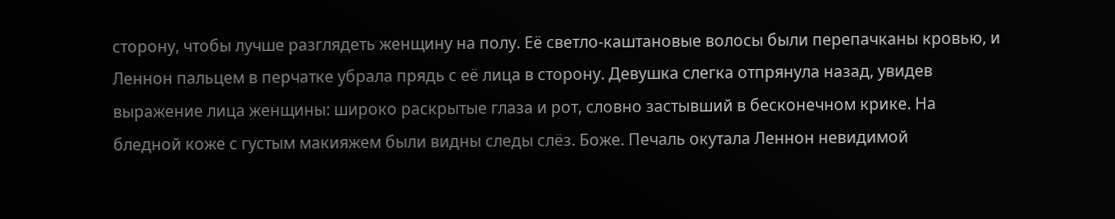сторону, чтобы лучше разглядеть женщину на полу. Её светло-каштановые волосы были перепачканы кровью, и Леннон пальцем в перчатке убрала прядь с её лица в сторону. Девушка слегка отпрянула назад, увидев выражение лица женщины: широко раскрытые глаза и рот, словно застывший в бесконечном крике. На бледной коже с густым макияжем были видны следы слёз. Боже. Печаль окутала Леннон невидимой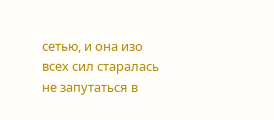сетью, и она изо всех сил старалась не запутаться в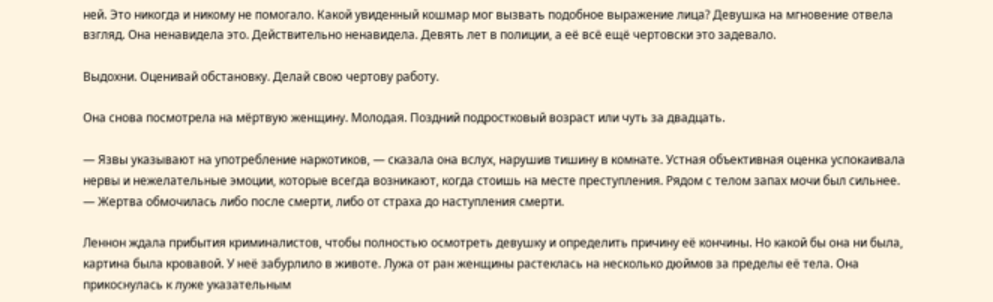ней. Это никогда и никому не помогало. Какой увиденный кошмар мог вызвать подобное выражение лица? Девушка на мгновение отвела взгляд. Она ненавидела это. Действительно ненавидела. Девять лет в полиции, а её всё ещё чертовски это задевало.

Выдохни. Оценивай обстановку. Делай свою чертову работу.

Она снова посмотрела на мёртвую женщину. Молодая. Поздний подростковый возраст или чуть за двадцать.

— Язвы указывают на употребление наркотиков, — сказала она вслух, нарушив тишину в комнате. Устная объективная оценка успокаивала нервы и нежелательные эмоции, которые всегда возникают, когда стоишь на месте преступления. Рядом с телом запах мочи был сильнее. — Жертва обмочилась либо после смерти, либо от страха до наступления смерти.

Леннон ждала прибытия криминалистов, чтобы полностью осмотреть девушку и определить причину её кончины. Но какой бы она ни была, картина была кровавой. У неё забурлило в животе. Лужа от ран женщины растеклась на несколько дюймов за пределы её тела. Она прикоснулась к луже указательным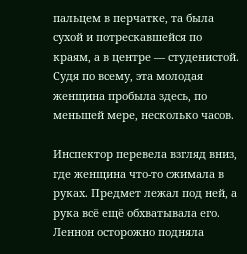пальцем в перчатке, та была сухой и потрескавшейся по краям, а в центре — студенистой. Судя по всему, эта молодая женщина пробыла здесь, по меньшей мере, несколько часов.

Инспектор перевела взгляд вниз, где женщина что-то сжимала в руках. Предмет лежал под ней, а рука всё ещё обхватывала его. Леннон осторожно подняла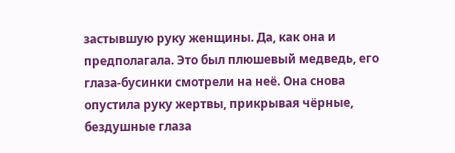застывшую руку женщины. Да, как она и предполагала. Это был плюшевый медведь, его глаза-бусинки смотрели на неё. Она снова опустила руку жертвы, прикрывая чёрные, бездушные глаза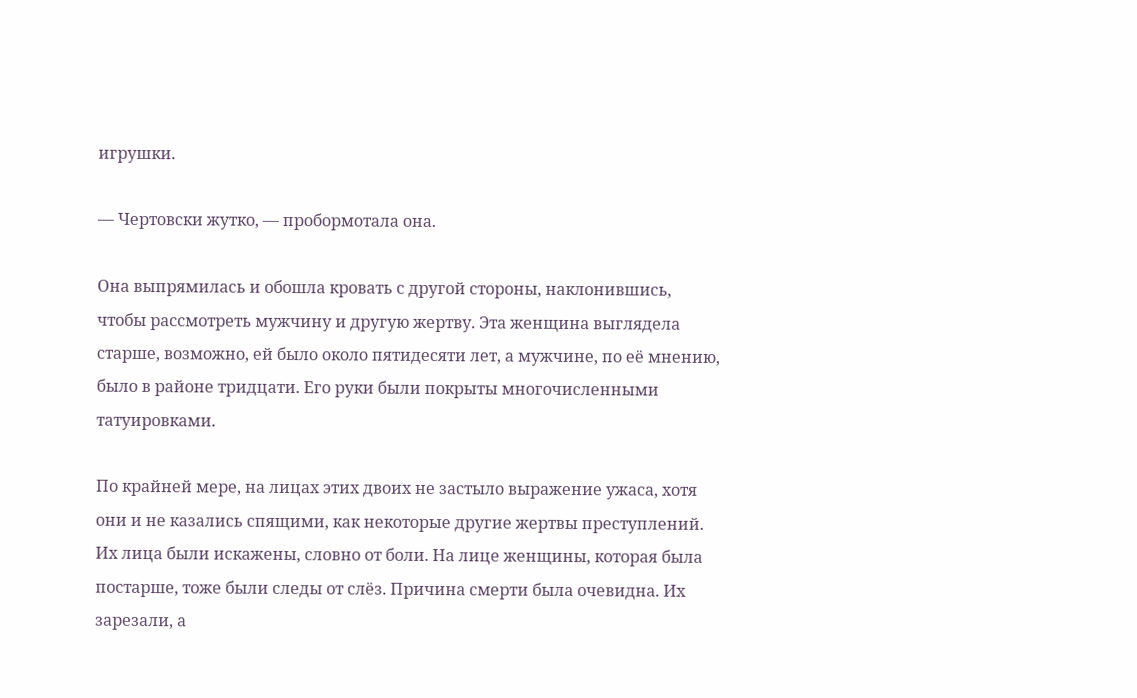игрушки.

— Чертовски жутко, — пробормотала она.

Она выпрямилась и обошла кровать с другой стороны, наклонившись, чтобы рассмотреть мужчину и другую жертву. Эта женщина выглядела старше, возможно, ей было около пятидесяти лет, а мужчине, по её мнению, было в районе тридцати. Его руки были покрыты многочисленными татуировками.

По крайней мере, на лицах этих двоих не застыло выражение ужаса, хотя они и не казались спящими, как некоторые другие жертвы преступлений. Их лица были искажены, словно от боли. На лице женщины, которая была постарше, тоже были следы от слёз. Причина смерти была очевидна. Их зарезали, а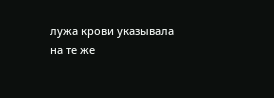лужа крови указывала на те же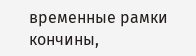временные рамки кончины,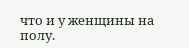что и у женщины на полу.